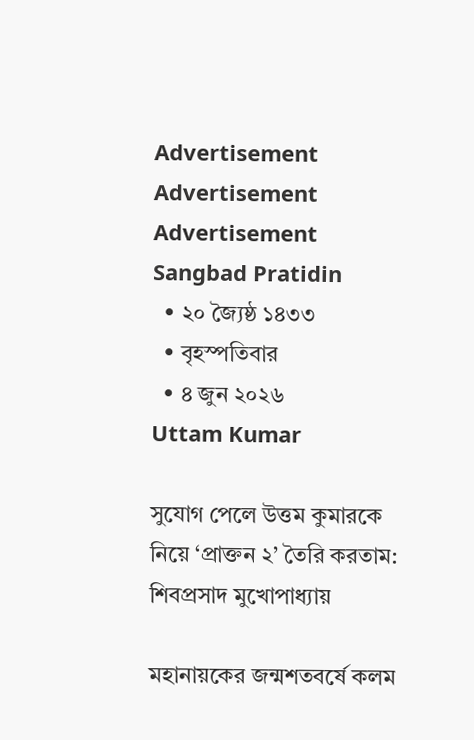Advertisement
Advertisement
Advertisement
Sangbad Pratidin
  • ২০ জ্যৈষ্ঠ ১৪৩৩
  • বৃহস্পতিবার
  • ৪ জুন ২০২৬
Uttam Kumar

সুযোগ পেলে উত্তম কুমারকে নিয়ে ‘প্রাক্তন ২’ তৈরি করতাম: শিবপ্রসাদ মুখোপাধ্যায়

মহানায়কের জন্মশতবর্ষে কলম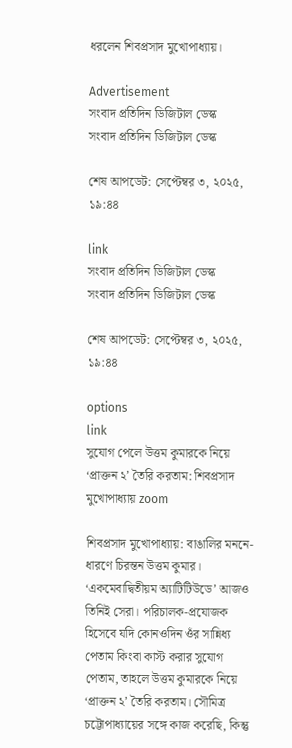ধরলেন শিবপ্রসাদ মুখোপাধ্যায়।

Advertisement
সংবাদ প্রতিদিন ডিজিটাল ডেস্ক
সংবাদ প্রতিদিন ডিজিটাল ডেস্ক

শেষ আপডেট: সেপ্টেম্বর ৩, ২০২৫, ১৯:৪৪

link
সংবাদ প্রতিদিন ডিজিটাল ডেস্ক
সংবাদ প্রতিদিন ডিজিটাল ডেস্ক

শেষ আপডেট: সেপ্টেম্বর ৩, ২০২৫, ১৯:৪৪

options
link
সুযোগ পেলে উত্তম কুমারকে নিয়ে ‘প্রাক্তন ২’ তৈরি করতাম: শিবপ্রসাদ মুখোপাধ্যায় zoom

শিবপ্রসাদ মুখোপাধ্যায়: বাঙালির মননে-ধারণে চিরন্তন উত্তম কুমার। ‘একমেবাদ্বিতীয়ম অ্যাটিটিউডে’ আজও তিনিই সেরা। পরিচালক-প্রযোজক হিসেবে যদি কোনওদিন ওঁর সান্নিধ্য পেতাম কিংবা কাস্ট করার সুযোগ পেতাম, তাহলে উত্তম কুমারকে নিয়ে ‘প্রাক্তন ২’ তৈরি করতাম। সৌমিত্র চট্টোপাধ্যায়ের সঙ্গে কাজ করেছি, কিন্তু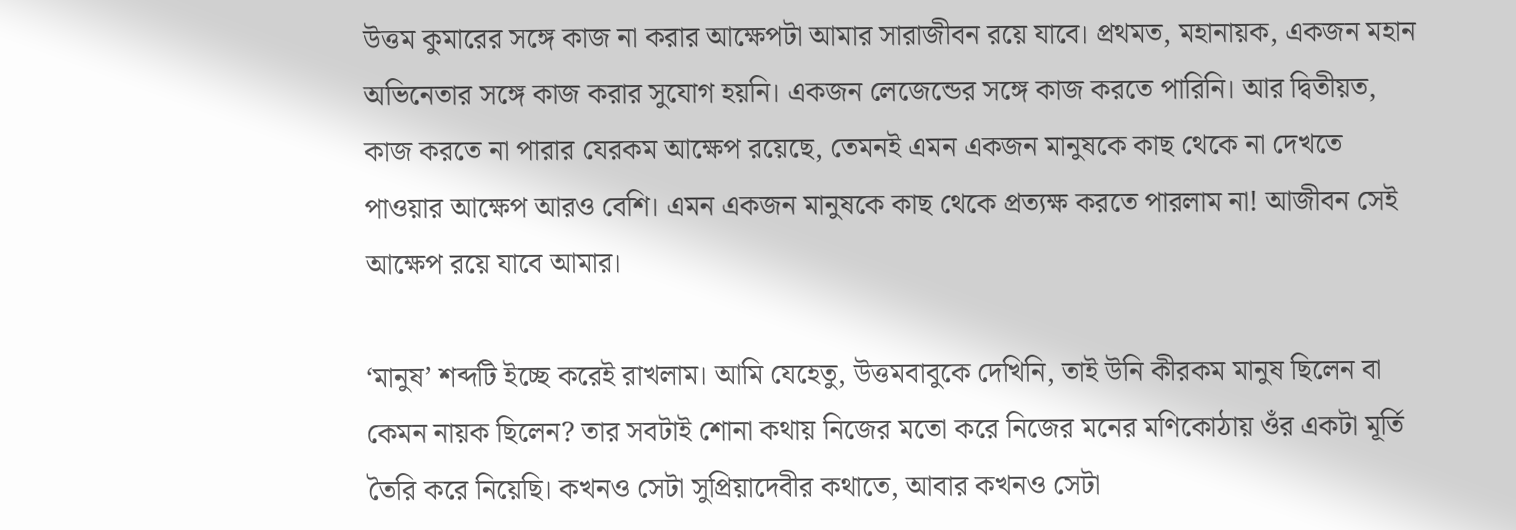উত্তম কুমারের সঙ্গে কাজ না করার আক্ষেপটা আমার সারাজীবন রয়ে যাবে। প্রথমত, মহানায়ক, একজন মহান অভিনেতার সঙ্গে কাজ করার সুযোগ হয়নি। একজন লেজেন্ডের সঙ্গে কাজ করতে পারিনি। আর দ্বিতীয়ত, কাজ করতে না পারার যেরকম আক্ষেপ রয়েছে, তেমনই এমন একজন মানুষকে কাছ থেকে না দেখতে পাওয়ার আক্ষেপ আরও বেশি। এমন একজন মানুষকে কাছ থেকে প্রত্যক্ষ করতে পারলাম না! আজীবন সেই আক্ষেপ রয়ে যাবে আমার।

‘মানুষ’ শব্দটি ইচ্ছে করেই রাখলাম। আমি যেহেতু, উত্তমবাবুকে দেখিনি, তাই উনি কীরকম মানুষ ছিলেন বা কেমন নায়ক ছিলেন? তার সবটাই শোনা কথায় নিজের মতো করে নিজের মনের মণিকোঠায় ওঁর একটা মূর্তি তৈরি করে নিয়েছি। কখনও সেটা সুপ্রিয়াদেবীর কথাতে, আবার কখনও সেটা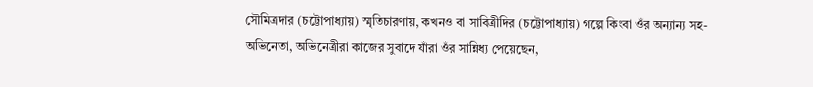সৌমিত্রদার (চট্টোপাধ্যায়) স্মৃতিচারণায়, কখনও বা সাবিত্রীদির (চট্টোপাধ্যায়) গল্পে কিংবা ওঁর অন্যান্য সহ-অভিনেতা, অভিনেত্রীরা কাজের সুবাদে যাঁরা ওঁর সান্নিধ্য পেয়েছেন,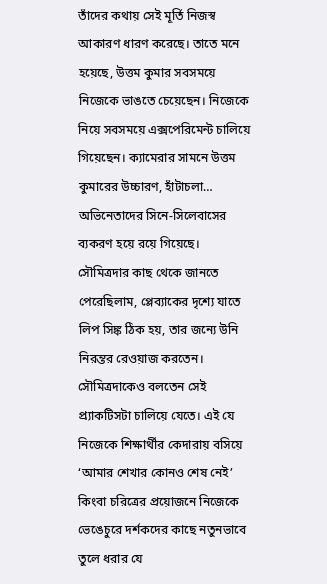তাঁদের কথায় সেই মূর্তি নিজস্ব আকারণ ধারণ করেছে। তাতে মনে হয়েছে, উত্তম কুমার সবসময়ে নিজেকে ভাঙতে চেয়েছেন। নিজেকে নিয়ে সবসময়ে এক্সপেরিমেন্ট চালিয়ে গিয়েছেন। ক্যামেরার সামনে উত্তম কুমারের উচ্চারণ, হাঁটাচলা… অভিনেতাদের সিনে-সিলেবাসের ব্যকরণ হয়ে রয়ে গিয়েছে। সৌমিত্রদার কাছ থেকে জানতে পেরেছিলাম, প্লেব্যাকের দৃশ্যে যাতে লিপ সিঙ্ক ঠিক হয়, তার জন্যে উনি নিরন্তর রেওয়াজ করতেন। সৌমিত্রদাকেও বলতেন সেই প্র্যাকটিসটা চালিয়ে যেতে। এই যে নিজেকে শিক্ষার্থীর কেদারায় বসিয়ে ‘আমার শেখার কোনও শেষ নেই’ কিংবা চরিত্রের প্রয়োজনে নিজেকে ভেঙেচুরে দর্শকদের কাছে নতুনভাবে তুলে ধরার যে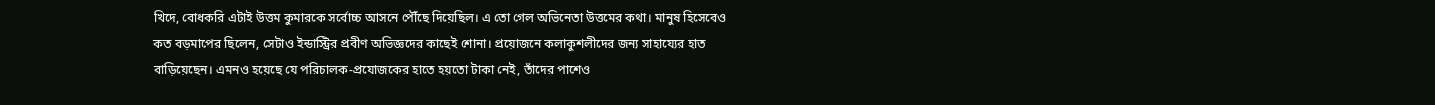খিদে, বোধকরি এটাই উত্তম কুমারকে সর্বোচ্চ আসনে পৌঁছে দিয়েছিল। এ তো গেল অভিনেতা উত্তমের কথা। মানুষ হিসেবেও কত বড়মাপের ছিলেন, সেটাও ইন্ডাস্ট্রির প্রবীণ অভিজ্ঞদের কাছেই শোনা। প্রয়োজনে কলাকুশলীদের জন্য সাহায্যের হাত বাড়িয়েছেন। এমনও হয়েছে যে পরিচালক-প্রযোজকের হাতে হয়তো টাকা নেই, তাঁদের পাশেও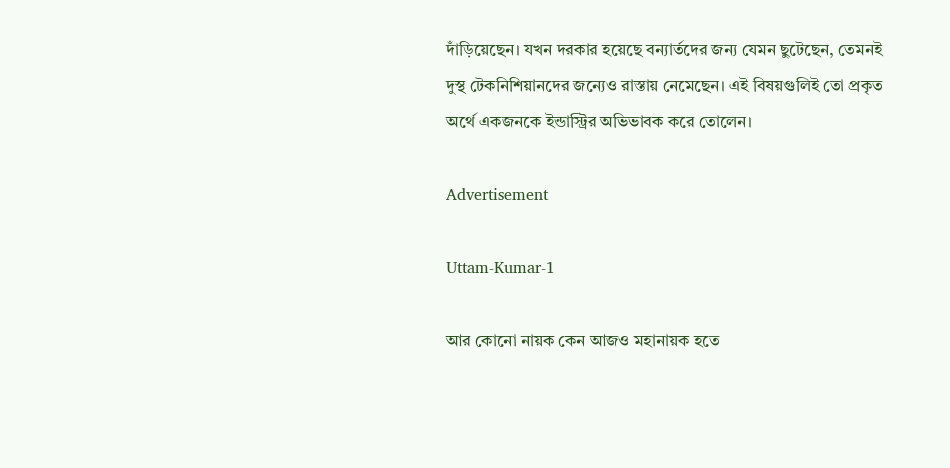দাঁড়িয়েছেন। যখন দরকার হয়েছে বন্যার্তদের জন্য যেমন ছুটেছেন, তেমনই দুস্থ টেকনিশিয়ানদের জন্যেও রাস্তায় নেমেছেন। এই বিষয়গুলিই তো প্রকৃত অর্থে একজনকে ইন্ডাস্ট্রির অভিভাবক করে তোলেন।

Advertisement

Uttam-Kumar-1

আর কোনো নায়ক কেন আজও মহানায়ক হতে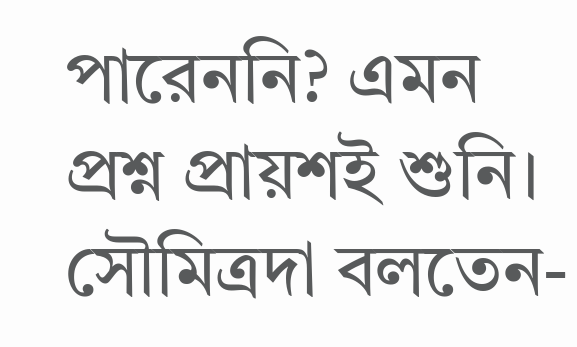পারেননি? এমন প্রশ্ন প্রায়শই শুনি। সৌমিত্রদা বলতেন-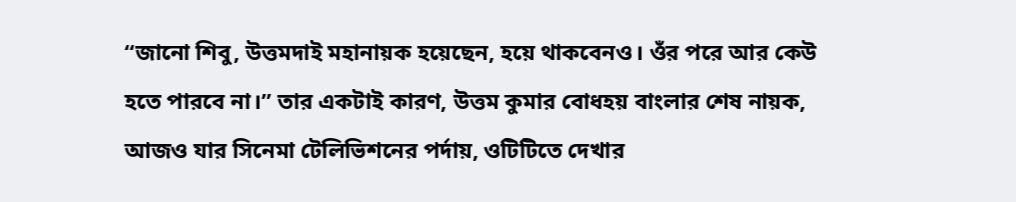“জানো শিবু, উত্তমদাই মহানায়ক হয়েছেন, হয়ে থাকবেনও। ওঁর পরে আর কেউ হতে পারবে না।” তার একটাই কারণ, উত্তম কুমার বোধহয় বাংলার শেষ নায়ক, আজও যার সিনেমা টেলিভিশনের পর্দায়, ওটিটিতে দেখার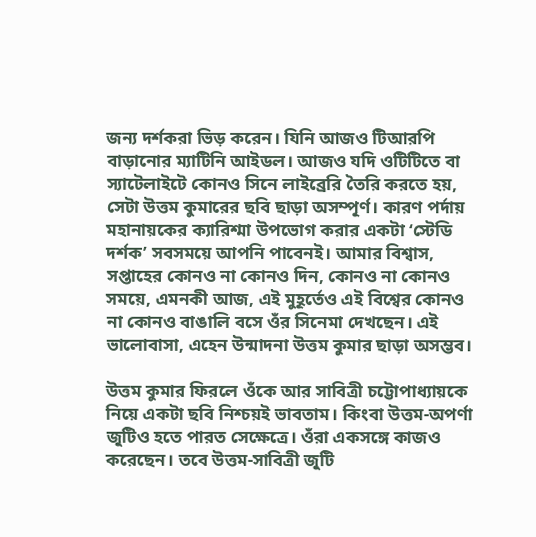জন্য দর্শকরা ভিড় করেন। যিনি আজও টিআরপি বাড়ানোর ম্যাটিনি আইডল। আজও যদি ওটিটিতে বা স্যাটেলাইটে কোনও সিনে লাইব্রেরি তৈরি করতে হয়, সেটা উত্তম কুমারের ছবি ছাড়া অসম্পূর্ণ। কারণ পর্দায় মহানায়কের ক্যারিশ্মা উপভোগ করার একটা ‘স্টেডি দর্শক’ সবসময়ে আপনি পাবেনই। আমার বিশ্বাস, সপ্তাহের কোনও না কোনও দিন, কোনও না কোনও সময়ে, এমনকী আজ, এই মুহূর্তেও এই বিশ্বের কোনও না কোনও বাঙালি বসে ওঁর সিনেমা দেখছেন। এই ভালোবাসা, এহেন উন্মাদনা উত্তম কুমার ছাড়া অসম্ভব।

উত্তম কুমার ফিরলে ওঁকে আর সাবিত্রী চট্টোপাধ্যায়কে নিয়ে একটা ছবি নিশ্চয়ই ভাবতাম। কিংবা উত্তম-অপর্ণা জুটিও হতে পারত সেক্ষেত্রে। ওঁরা একসঙ্গে কাজও করেছেন। তবে উত্তম-সাবিত্রী জুটি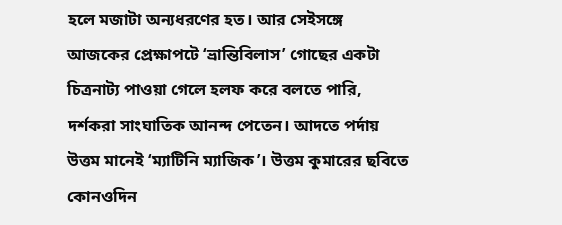হলে মজাটা অন্যধরণের হত। আর সেইসঙ্গে আজকের প্রেক্ষাপটে ‘ভ্রান্তিবিলাস’ গোছের একটা চিত্রনাট্য পাওয়া গেলে হলফ করে বলতে পারি, দর্শকরা সাংঘাতিক আনন্দ পেতেন। আদতে পর্দায় উত্তম মানেই ‘ম্যাটিনি ম্যাজিক’। উত্তম কুমারের ছবিতে কোনওদিন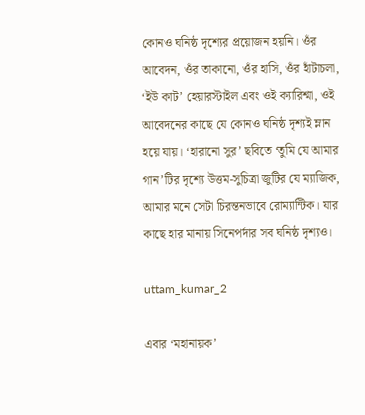কোনও ঘনিষ্ঠ দৃশ্যের প্রয়োজন হয়নি। ওঁর আবেদন, ওঁর তাকানো, ওঁর হাসি, ওঁর হাঁটাচলা, ‘ইউ কাট’ হেয়ারস্টাইল এবং ওই ক্যারিশ্মা, ওই আবেদনের কাছে যে কোনও ঘনিষ্ঠ দৃশ্যই ম্লান হয়ে যায়। ‘হারানো সুর’ ছবিতে ‘তুমি যে আমার গান’টির দৃশ্যে উত্তম-সুচিত্রা জুটির যে ম্যাজিক, আমার মনে সেটা চিরন্তনভাবে রোম্যান্টিক। যার কাছে হার মানায় সিনেপর্দার সব ঘনিষ্ঠ দৃশ্যও।

uttam_kumar_2

এবার ‘মহানায়ক’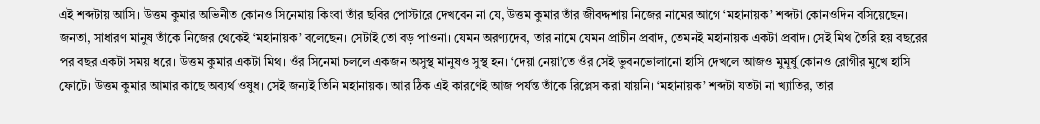এই শব্দটায় আসি। উত্তম কুমার অভিনীত কোনও সিনেমায় কিংবা তাঁর ছবির পোস্টারে দেখবেন না যে, উত্তম কুমার তাঁর জীবদ্দশায় নিজের নামের আগে ‘মহানায়ক’ শব্দটা কোনওদিন বসিয়েছেন। জনতা, সাধারণ মানুষ তাঁকে নিজের থেকেই ‘মহানায়ক’ বলেছেন। সেটাই তো বড় পাওনা। যেমন অরণ্যদেব, তার নামে যেমন প্রাচীন প্রবাদ, তেমনই মহানায়ক একটা প্রবাদ। সেই মিথ তৈরি হয় বছরের পর বছর একটা সময় ধরে। উত্তম কুমার একটা মিথ। ওঁর সিনেমা চললে একজন অসুস্থ মানুষও সুস্থ হন। ‘দেয়া নেয়া’তে ওঁর সেই ভুবনভোলানো হাসি দেখলে আজও মুমূর্ষু কোনও রোগীর মুখে হাসি ফোটে। উত্তম কুমার আমার কাছে অব্যর্থ ওষুধ। সেই জন্যই তিনি মহানায়ক। আর ঠিক এই কারণেই আজ পর্যন্ত তাঁকে রিপ্লেস করা যায়নি। ‘মহানায়ক’ শব্দটা যতটা না খ্যাতির, তার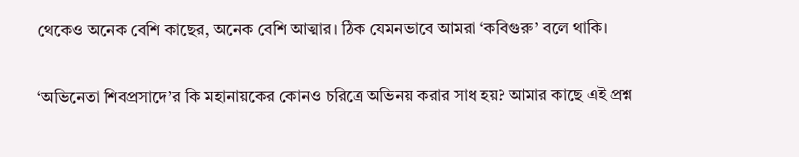থেকেও অনেক বেশি কাছের, অনেক বেশি আত্মার। ঠিক যেমনভাবে আমরা ‘কবিগুরু’ বলে থাকি।

‘অভিনেতা শিবপ্রসাদে’র কি মহানায়কের কোনও চরিত্রে অভিনয় করার সাধ হয়? আমার কাছে এই প্রশ্ন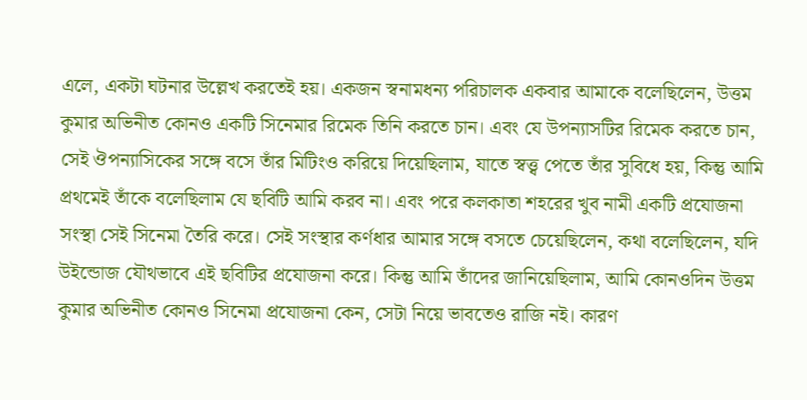এলে, একটা ঘটনার উল্লেখ করতেই হয়। একজন স্বনামধন্য পরিচালক একবার আমাকে বলেছিলেন, উত্তম কুমার অভিনীত কোনও একটি সিনেমার রিমেক তিনি করতে চান। এবং যে উপন্যাসটির রিমেক করতে চান, সেই ঔপন্যাসিকের সঙ্গে বসে তাঁর মিটিংও করিয়ে দিয়েছিলাম, যাতে স্বত্ত্ব পেতে তাঁর সুবিধে হয়, কিন্তু আমি প্রথমেই তাঁকে বলেছিলাম যে ছবিটি আমি করব না। এবং পরে কলকাতা শহরের খুব নামী একটি প্রযোজনা সংস্থা সেই সিনেমা তৈরি করে। সেই সংস্থার কর্ণধার আমার সঙ্গে বসতে চেয়েছিলেন, কথা বলেছিলেন, যদি উইন্ডোজ যৌথভাবে এই ছবিটির প্রযোজনা করে। কিন্তু আমি তাঁদের জানিয়েছিলাম, আমি কোনওদিন উত্তম কুমার অভিনীত কোনও সিনেমা প্রযোজনা কেন, সেটা নিয়ে ভাবতেও রাজি নই। কারণ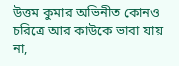উত্তম কুমার অভিনীত কোনও চরিত্রে আর কাউকে ভাবা যায় না,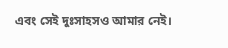এবং সেই দুঃসাহসও আমার নেই।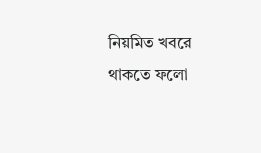নিয়মিত খবরে থাকতে ফলো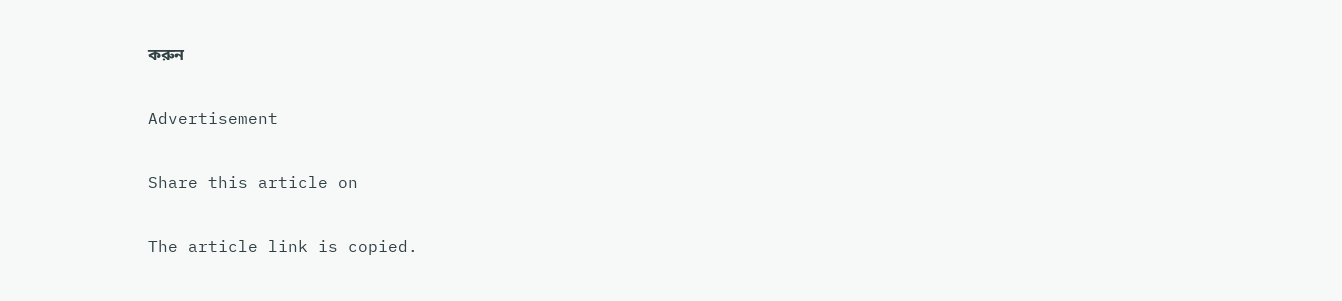করুন

Advertisement

Share this article on

The article link is copied.